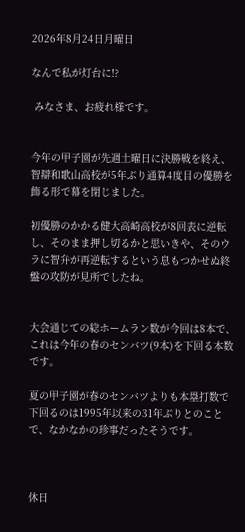2026年8月24日月曜日

なんで私が灯台に!?

 みなさま、お疲れ様です。


今年の甲子園が先週土曜日に決勝戦を終え、智辯和歌山高校が5年ぶり通算4度目の優勝を飾る形で幕を閉じました。

初優勝のかかる健大高崎高校が8回表に逆転し、そのまま押し切るかと思いきや、そのウラに智弁が再逆転するという息もつかせぬ終盤の攻防が見所でしたね。


大会通じての総ホームラン数が今回は8本で、これは今年の春のセンバツ(9本)を下回る本数です。

夏の甲子園が春のセンバツよりも本塁打数で下回るのは1995年以来の31年ぶりとのことで、なかなかの珍事だったそうです。



休日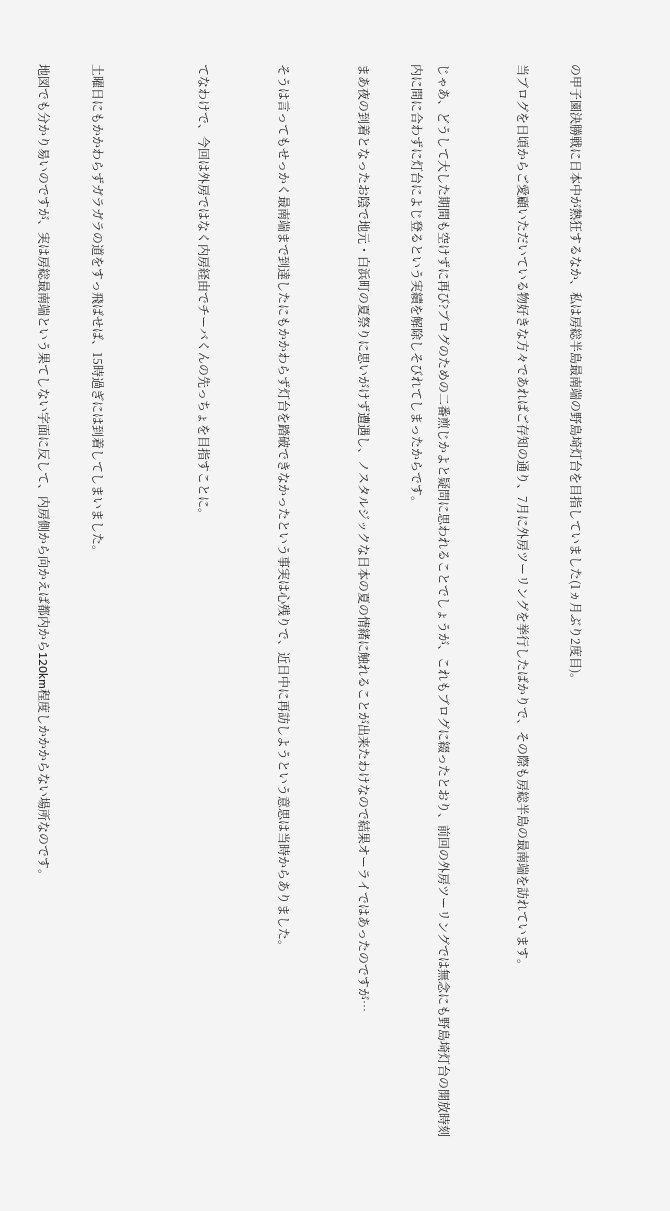の甲子園決勝戦に日本中が熱狂するなか、私は房総半島最南端の野島埼灯台を目指していました(1ヵ月ぶり2度目)。

当ブログを日頃からご愛顧いただいている物好きな方々であればご存知の通り、7月に外房ツーリングを挙行したばかりで、その際も房総半島の最南端を訪れています。


じゃあ、どうして大した期間も空けずに再び?ブログのための二番煎じかよと疑問に思われることでしょうが、これもブログに綴ったとおり、前回の外房ツーリングでは無念にも野島埼灯台の開放時刻内に間に合わずに灯台によじ登るという実績を解除しそびれてしまったからです。

まあ夜の到着となったお陰で地元・白浜町の夏祭りに思いがけず遭遇し、ノスタルジックな日本の夏の情緒に触れることが出来たわけなので結果オーライではあったのですが…


そうは言ってもせっかく最南端まで到達したにもかかわらず灯台を踏破できなかったという事実は心残りで、近日中に再訪しようという意思は当時からありました。


てなわけで、今回は外房ではなく内房経由でチーバくんの先っちょを目指すことに。



土曜日にもかかわらずガラガラの道をすっ飛ばせば、15時過ぎには到着してしまいました。

地図でも分かり易いのですが、実は房総最南端という果てしない字面に反して、内房側から向かえば都内から120km程度しかかからない場所なのです。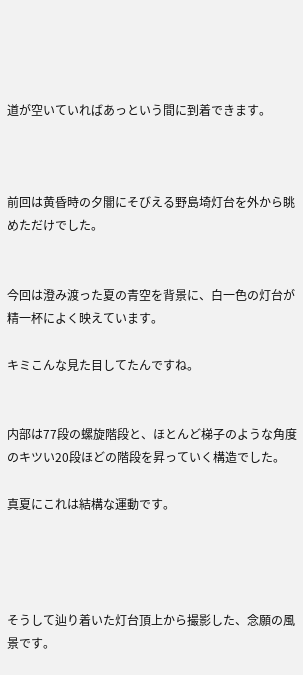道が空いていればあっという間に到着できます。



前回は黄昏時の夕闇にそびえる野島埼灯台を外から眺めただけでした。


今回は澄み渡った夏の青空を背景に、白一色の灯台が精一杯によく映えています。

キミこんな見た目してたんですね。


内部は77段の螺旋階段と、ほとんど梯子のような角度のキツい20段ほどの階段を昇っていく構造でした。

真夏にこれは結構な運動です。




そうして辿り着いた灯台頂上から撮影した、念願の風景です。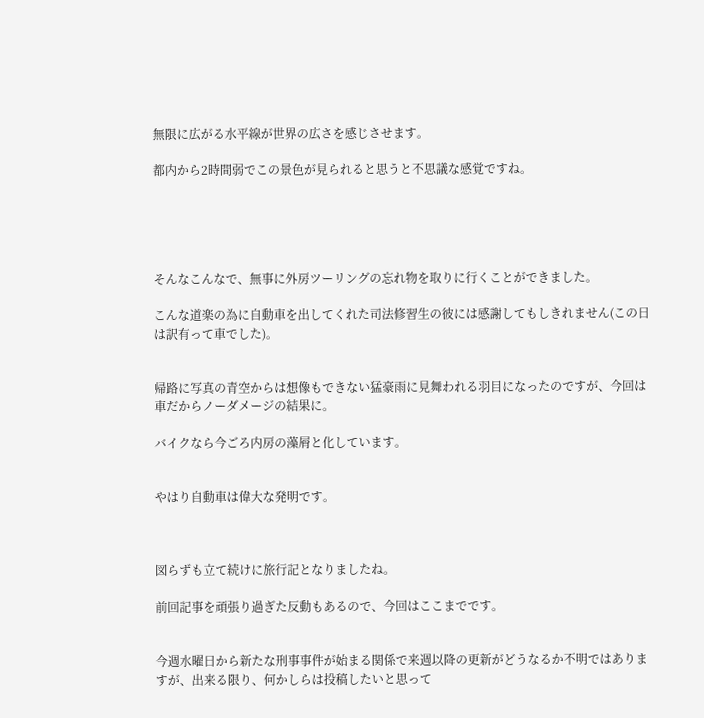無限に広がる水平線が世界の広さを感じさせます。

都内から2時間弱でこの景色が見られると思うと不思議な感覚ですね。





そんなこんなで、無事に外房ツーリングの忘れ物を取りに行くことができました。

こんな道楽の為に自動車を出してくれた司法修習生の彼には感謝してもしきれません(この日は訳有って車でした)。


帰路に写真の青空からは想像もできない猛豪雨に見舞われる羽目になったのですが、今回は車だからノーダメージの結果に。

バイクなら今ごろ内房の藻屑と化しています。


やはり自動車は偉大な発明です。



図らずも立て続けに旅行記となりましたね。

前回記事を頑張り過ぎた反動もあるので、今回はここまでです。


今週水曜日から新たな刑事事件が始まる関係で来週以降の更新がどうなるか不明ではありますが、出来る限り、何かしらは投稿したいと思って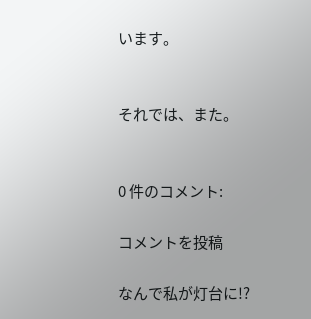います。


それでは、また。


0 件のコメント:

コメントを投稿

なんで私が灯台に!?